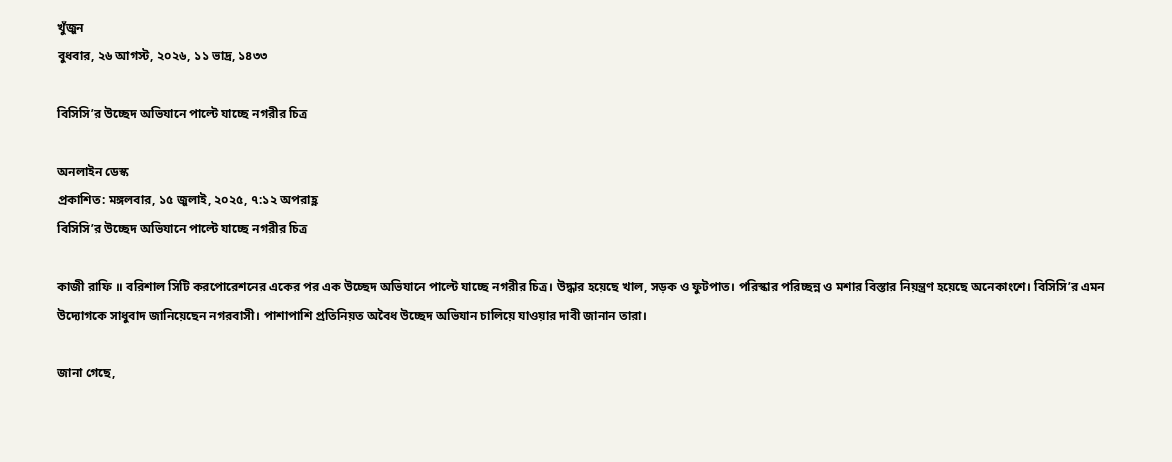খুঁজুন
বুধবার, ২৬ আগস্ট, ২০২৬, ১১ ভাদ্র, ১৪৩৩

বিসিসি’র উচ্ছেদ অভিযানে পাল্টে যাচ্ছে নগরীর চিত্র

অনলাইন ডেস্ক
প্রকাশিত: মঙ্গলবার, ১৫ জুলাই, ২০২৫, ৭:১২ অপরাহ্ণ
বিসিসি’র উচ্ছেদ অভিযানে পাল্টে যাচ্ছে নগরীর চিত্র

কাজী রাফি ॥ বরিশাল সিটি করপোরেশনের একের পর এক উচ্ছেদ অভিযানে পাল্টে যাচ্ছে নগরীর চিত্র। উদ্ধার হয়েছে খাল, সড়ক ও ফুটপাত। পরিস্কার পরিচ্ছন্ন ও মশার বিস্তার নিয়ন্ত্রণ হয়েছে অনেকাংশে। বিসিসি’র এমন উদ্যোগকে সাধুবাদ জানিয়েছেন নগরবাসী। পাশাপাশি প্রতিনিয়ত অবৈধ উচ্ছেদ অভিযান চালিয়ে যাওয়ার দাবী জানান তারা।

জানা গেছে,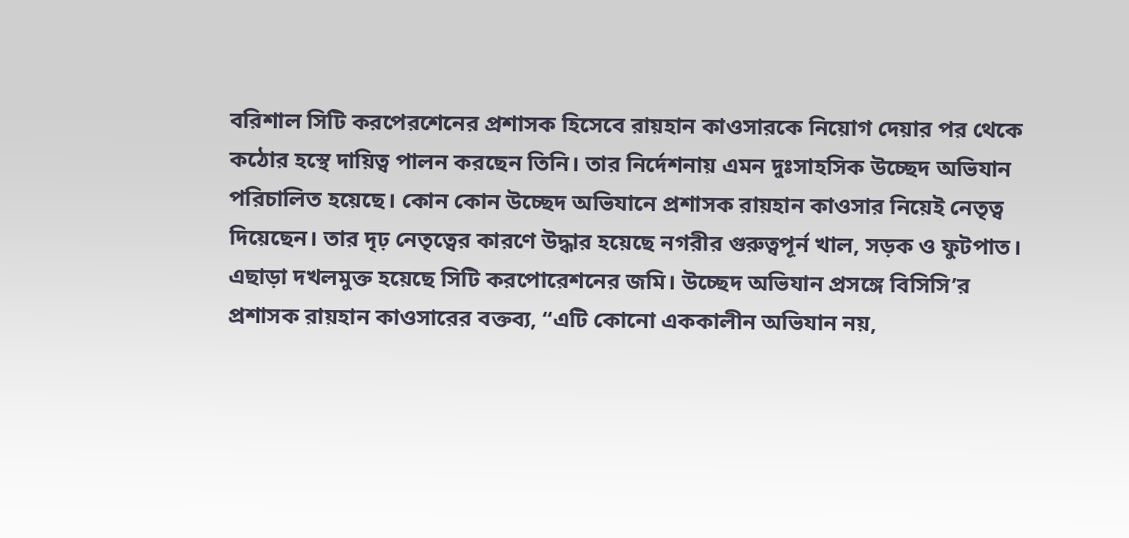বরিশাল সিটি করপেরশেনের প্রশাসক হিসেবে রায়হান কাওসারকে নিয়োগ দেয়ার পর থেকে কঠোর হস্থে দায়িত্ব পালন করছেন তিনি। তার নির্দেশনায় এমন দুঃসাহসিক উচ্ছেদ অভিযান পরিচালিত হয়েছে। কোন কোন উচ্ছেদ অভিযানে প্রশাসক রায়হান কাওসার নিয়েই নেতৃত্ব দিয়েছেন। তার দৃঢ় নেতৃত্বের কারণে উদ্ধার হয়েছে নগরীর গুরুত্বপূর্ন খাল, সড়ক ও ফুটপাত। এছাড়া দখলমুক্ত হয়েছে সিটি করপোরেশনের জমি। উচ্ছেদ অভিযান প্রসঙ্গে বিসিসি’র প্রশাসক রায়হান কাওসারের বক্তব্য, “এটি কোনো এককালীন অভিযান নয়,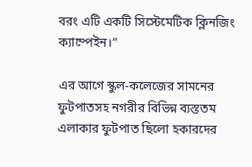বরং এটি একটি সিস্টেমেটিক ক্লিনজিং ক্যাম্পেইন।”

এর আগে স্কুল-কলেজের সামনের ফুটপাতসহ নগরীর বিভিন্ন ব্যস্ততম এলাকার ফুটপাত ছিলো হকারদের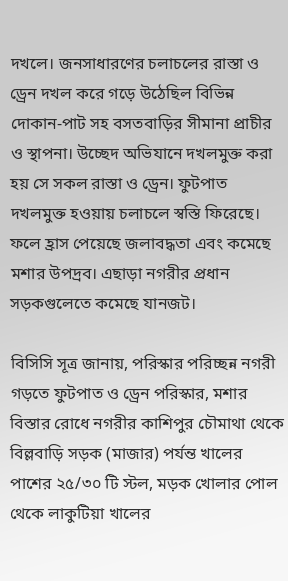দখলে। জনসাধারণের চলাচলের রাস্তা ও ড্রেন দখল করে গড়ে উঠেছিল বিভিন্ন দোকান-পাট সহ বসতবাড়ির সীমানা প্রাচীর ও স্থাপনা। উচ্ছেদ অভিযানে দখলমুক্ত করা হয় সে সকল রাস্তা ও ড্রেন। ফুটপাত দখলমুক্ত হওয়ায় চলাচলে স্বস্তি ফিরেছে। ফলে হ্রাস পেয়েছে জলাবদ্ধতা এবং কমেছে মশার উপদ্রব। এছাড়া নগরীর প্রধান সড়কগুলেতে কমেছে যানজট।

বিসিসি সূত্র জানায়, পরিস্কার পরিচ্ছন্ন নগরী গড়তে ফুটপাত ও ড্রেন পরিস্কার, মশার বিস্তার রোধে নগরীর কাশিপুর চৌমাথা থেকে বিল্লবাড়ি সড়ক (মাজার) পর্যন্ত খালের পাশের ২৫/৩০ টি স্টল, মড়ক খোলার পোল থেকে লাকুটিয়া খালের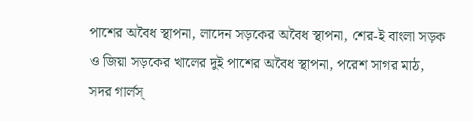পাশের অবৈধ স্থাপনা, লাদেন সড়কের অবৈধ স্থাপনা, শের-ই বাংলা সড়ক ও জিয়া সড়কের খালের দুই পাশের অবৈধ স্থাপনা, পরেশ সাগর মাঠ, সদর গার্লস্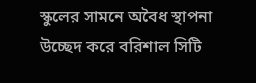স্কুলের সামনে অবৈধ স্থাপনা উচ্ছেদ করে বরিশাল সিটি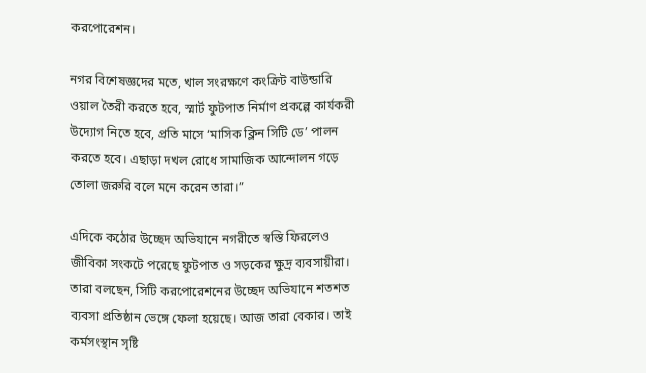করপোরেশন।

নগর বিশেষজ্ঞদের মতে, খাল সংরক্ষণে কংক্রিট বাউন্ডারি ওয়াল তৈরী করতে হবে, স্মার্ট ফুটপাত নির্মাণ প্রকল্পে কার্যকরী উদ্যোগ নিতে হবে, প্রতি মাসে ‘মাসিক ক্লিন সিটি ডে’ পালন করতে হবে। এছাড়া দখল রোধে সামাজিক আন্দোলন গড়ে তোলা জরুরি বলে মনে করেন তারা।”

এদিকে কঠোর উচ্ছেদ অভিযানে নগরীতে স্বস্তি ফিরলেও জীবিকা সংকটে পরেছে ফুটপাত ও সড়কের ক্ষুদ্র ব্যবসায়ীরা। তারা বলছেন, সিটি করপোরেশনের উচ্ছেদ অভিযানে শতশত ব্যবসা প্রতিষ্ঠান ভেঙ্গে ফেলা হয়েছে। আজ তারা বেকার। তাই কর্মসংস্থান সৃষ্টি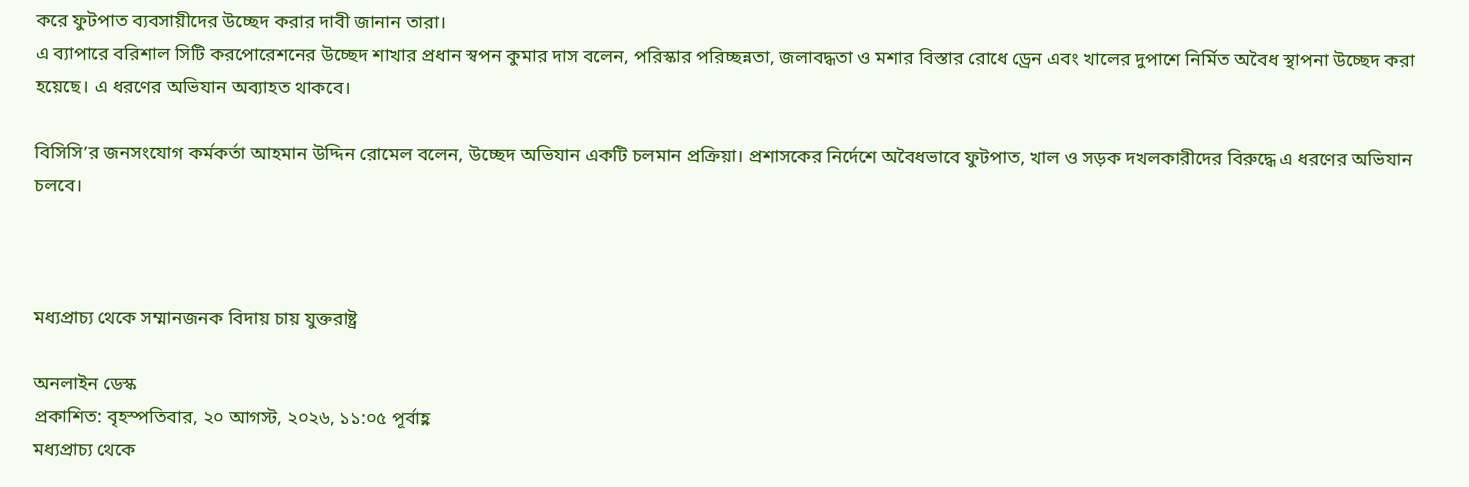করে ফুটপাত ব্যবসায়ীদের উচ্ছেদ করার দাবী জানান তারা।
এ ব্যাপারে বরিশাল সিটি করপোরেশনের উচ্ছেদ শাখার প্রধান স্বপন কুমার দাস বলেন, পরিস্কার পরিচ্ছন্নতা, জলাবদ্ধতা ও মশার বিস্তার রোধে ড্রেন এবং খালের দুপাশে নির্মিত অবৈধ স্থাপনা উচ্ছেদ করা হয়েছে। এ ধরণের অভিযান অব্যাহত থাকবে।

বিসিসি’র জনসংযোগ কর্মকর্তা আহমান উদ্দিন রোমেল বলেন, উচ্ছেদ অভিযান একটি চলমান প্রক্রিয়া। প্রশাসকের নির্দেশে অবৈধভাবে ফুটপাত, খাল ও সড়ক দখলকারীদের বিরুদ্ধে এ ধরণের অভিযান চলবে।



মধ্যপ্রাচ্য থেকে সম্মানজনক বিদায় চায় যুক্তরাষ্ট্র

অনলাইন ডেস্ক
প্রকাশিত: বৃহস্পতিবার, ২০ আগস্ট, ২০২৬, ১১:০৫ পূর্বাহ্ণ
মধ্যপ্রাচ্য থেকে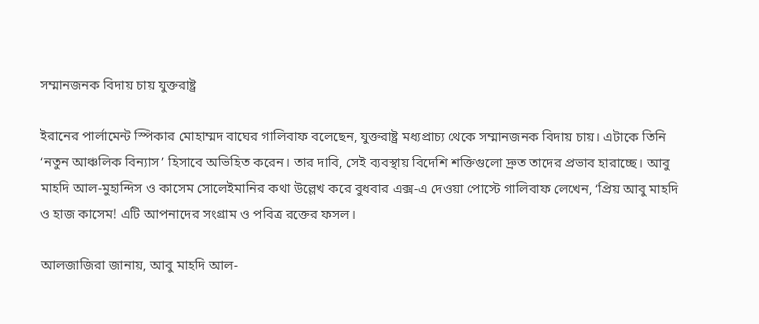সম্মানজনক বিদায় চায় যুক্তরাষ্ট্র

ইরানের পার্লামেন্ট স্পিকার মোহাম্মদ বাঘের গালিবাফ বলেছেন, যুক্তরাষ্ট্র মধ্যপ্রাচ্য থেকে সম্মানজনক বিদায় চায়। এটাকে তিনি ‘নতুন আঞ্চলিক বিন্যাস’ হিসাবে অভিহিত করেন। তার দাবি, সেই ব্যবস্থায় বিদেশি শক্তিগুলো দ্রুত তাদের প্রভাব হারাচ্ছে। আবু মাহদি আল-মুহান্দিস ও কাসেম সোলেইমানির কথা উল্লেখ করে বুধবার এক্স-এ দেওয়া পোস্টে গালিবাফ লেখেন, ‘প্রিয় আবু মাহদি ও হাজ কাসেম! এটি আপনাদের সংগ্রাম ও পবিত্র রক্তের ফসল।

আলজাজিরা জানায়, আবু মাহদি আল-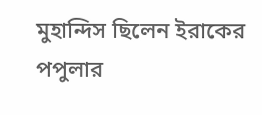মুহান্দিস ছিলেন ইরাকের পপুলার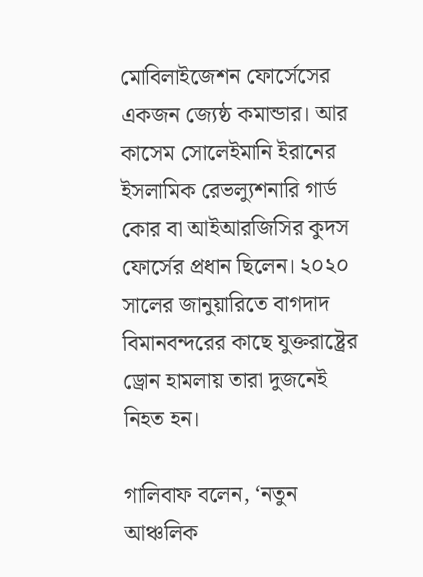মোবিলাইজেশন ফোর্সেসের একজন জ্যেষ্ঠ কমান্ডার। আর কাসেম সোলেইমানি ইরানের ইসলামিক রেভল্যুশনারি গার্ড কোর বা আইআরজিসির কুদস ফোর্সের প্রধান ছিলেন। ২০২০ সালের জানুয়ারিতে বাগদাদ বিমানবন্দরের কাছে যুক্তরাষ্ট্রের ড্রোন হামলায় তারা দুজনেই নিহত হন।

গালিবাফ বলেন, ‘নতুন আঞ্চলিক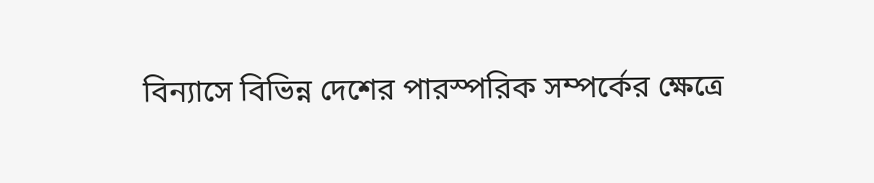বিন্যাসে বিভিন্ন দেশের পারস্পরিক সম্পর্কের ক্ষেত্রে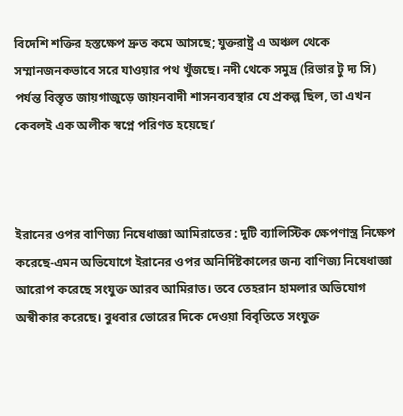বিদেশি শক্তির হস্তক্ষেপ দ্রুত কমে আসছে; যুক্তরাষ্ট্র এ অঞ্চল থেকে সম্মানজনকভাবে সরে যাওয়ার পথ খুঁজছে। নদী থেকে সমুদ্র (রিভার টু দ্য সি) পর্যন্ত বিস্তৃত জায়গাজুড়ে জায়নবাদী শাসনব্যবস্থার যে প্রকল্প ছিল, তা এখন কেবলই এক অলীক স্বপ্নে পরিণত হয়েছে।’



ইরানের ওপর বাণিজ্য নিষেধাজ্ঞা আমিরাতের : দুটি ব্যালিস্টিক ক্ষেপণাস্ত্র নিক্ষেপ করেছে-এমন অভিযোগে ইরানের ওপর অনির্দিষ্টকালের জন্য বাণিজ্য নিষেধাজ্ঞা আরোপ করেছে সংযুক্ত আরব আমিরাত। তবে তেহরান হামলার অভিযোগ অস্বীকার করেছে। বুধবার ভোরের দিকে দেওয়া বিবৃতিতে সংযুক্ত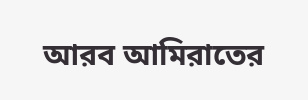আরব আমিরাতের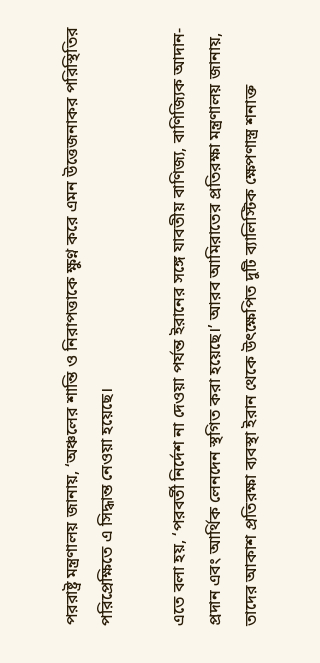পররাষ্ট্র মন্ত্রণালয় জানায়, ‘অঞ্চলের শান্তি ও নিরাপত্তাকে ক্ষুণ্ন করে এমন উত্তেজনাকর পরিস্থিতির পরিপ্রেক্ষিতে এ সিদ্ধান্ত নেওয়া হয়েছে।

এতে বলা হয়, ‘পরবর্তী নির্দেশ না দেওয়া পর্যন্ত ইরানের সঙ্গে যাবতীয় বাণিজ্য, বাণিজ্যিক আদান-প্রদান এবং আর্থিক লেনদেন স্থগিত করা হয়েছে।’ আরব আমিরাতের প্রতিরক্ষা মন্ত্রণালয় জানায়, তাদের আকাশ প্রতিরক্ষা ব্যবস্থা ইরান থেকে উৎক্ষেপিত দুটি ব্যালিস্টিক ক্ষেপণাস্ত্র শনাক্ত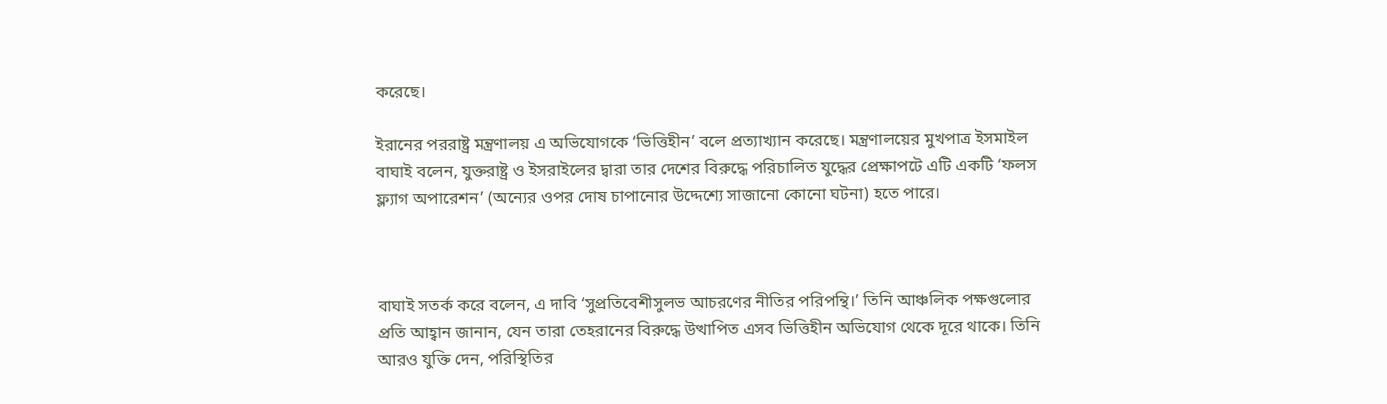করেছে।

ইরানের পররাষ্ট্র মন্ত্রণালয় এ অভিযোগকে ‘ভিত্তিহীন’ বলে প্রত্যাখ্যান করেছে। মন্ত্রণালয়ের মুখপাত্র ইসমাইল বাঘাই বলেন, যুক্তরাষ্ট্র ও ইসরাইলের দ্বারা তার দেশের বিরুদ্ধে পরিচালিত যুদ্ধের প্রেক্ষাপটে এটি একটি ‘ফলস ফ্ল্যাগ অপারেশন’ (অন্যের ওপর দোষ চাপানোর উদ্দেশ্যে সাজানো কোনো ঘটনা) হতে পারে।



বাঘাই সতর্ক করে বলেন, এ দাবি ‘সুপ্রতিবেশীসুলভ আচরণের নীতির পরিপন্থি।’ তিনি আঞ্চলিক পক্ষগুলোর প্রতি আহ্বান জানান, যেন তারা তেহরানের বিরুদ্ধে উত্থাপিত এসব ভিত্তিহীন অভিযোগ থেকে দূরে থাকে। তিনি আরও যুক্তি দেন, পরিস্থিতির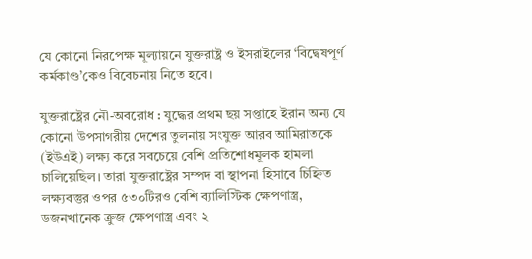যে কোনো নিরপেক্ষ মূল্যায়নে যুক্তরাষ্ট্র ও ইসরাইলের ‘বিদ্বেষপূর্ণ কর্মকাণ্ড’কেও বিবেচনায় নিতে হবে।

যুক্তরাষ্ট্রের নৌ-অবরোধ : যুদ্ধের প্রথম ছয় সপ্তাহে ইরান অন্য যে কোনো উপসাগরীয় দেশের তুলনায় সংযুক্ত আরব আমিরাতকে (ইউএই) লক্ষ্য করে সবচেয়ে বেশি প্রতিশোধমূলক হামলা চালিয়েছিল। তারা যুক্তরাষ্ট্রের সম্পদ বা স্থাপনা হিসাবে চিহ্নিত লক্ষ্যবস্তুর ওপর ৫৩০টিরও বেশি ব্যালিস্টিক ক্ষেপণাস্ত্র, ডজনখানেক ক্রুজ ক্ষেপণাস্ত্র এবং ২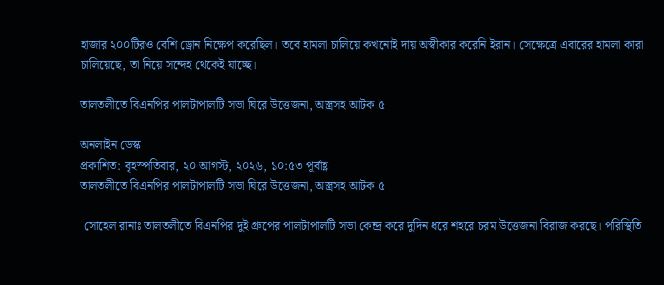হাজার ২০০টিরও বেশি ড্রোন নিক্ষেপ করেছিল। তবে হামলা চালিয়ে কখনোই দায় অস্বীকার করেনি ইরান। সেক্ষেত্রে এবারের হামলা কারা চালিয়েছে, তা নিয়ে সন্দেহ থেকেই যাচ্ছে।

তালতলীতে বিএনপির পালটাপালটি সভা ঘিরে উত্তেজনা, অস্ত্রসহ আটক ৫

অনলাইন ডেস্ক
প্রকাশিত: বৃহস্পতিবার, ২০ আগস্ট, ২০২৬, ১০:৫৩ পূর্বাহ্ণ
তালতলীতে বিএনপির পালটাপালটি সভা ঘিরে উত্তেজনা, অস্ত্রসহ আটক ৫

 সোহেল রানাঃ তালতলীতে বিএনপির দুই গ্রুপের পালটাপালটি সভা কেন্দ্র করে দুদিন ধরে শহরে চরম উত্তেজনা বিরাজ করছে। পরিস্থিতি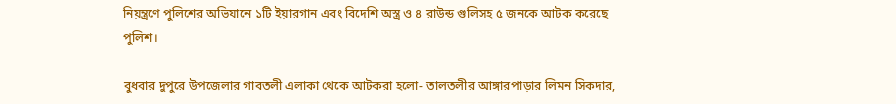নিয়ন্ত্রণে পুলিশের অভিযানে ১টি ইয়ারগান এবং বিদেশি অস্ত্র ও ৪ রাউন্ড গুলিসহ ৫ জনকে আটক করেছে পুলিশ।

বুধবার দুপুরে উপজেলার গাবতলী এলাকা থেকে আটকরা হলো- তালতলীর আঙ্গারপাড়ার লিমন সিকদার,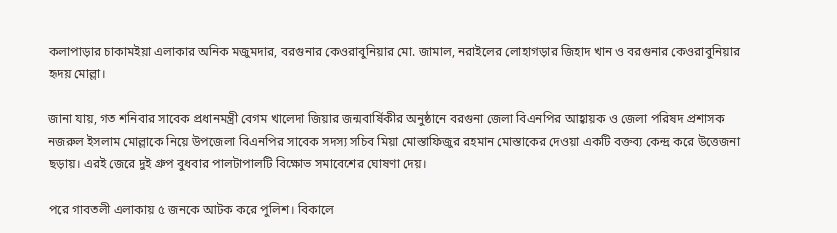কলাপাড়ার চাকামইয়া এলাকার অনিক মজুমদার, বরগুনার কেওরাবুনিয়ার মো. জামাল, নরাইলের লোহাগড়ার জিহাদ খান ও বরগুনার কেওরাবুনিয়ার হৃদয় মোল্লা।

জানা যায়, গত শনিবার সাবেক প্রধানমন্ত্রী বেগম খালেদা জিয়ার জন্মবার্ষিকীর অনুষ্ঠানে বরগুনা জেলা বিএনপির আহ্বায়ক ও জেলা পরিষদ প্রশাসক নজরুল ইসলাম মোল্লাকে নিয়ে উপজেলা বিএনপির সাবেক সদস্য সচিব মিয়া মোস্তাফিজুর রহমান মোস্তাকের দেওয়া একটি বক্তব্য কেন্দ্র করে উত্তেজনা ছড়ায়। এরই জেরে দুই গ্রুপ বুধবার পালটাপালটি বিক্ষোভ সমাবেশের ঘোষণা দেয়।

পরে গাবতলী এলাকায় ৫ জনকে আটক করে পুলিশ। বিকালে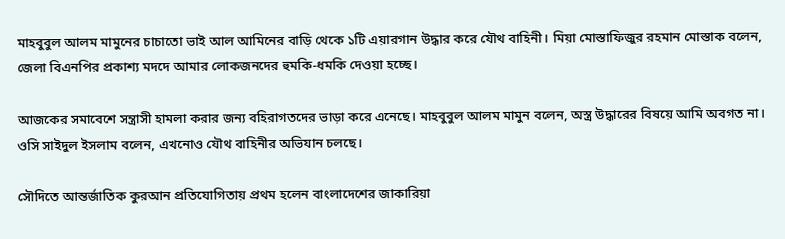মাহবুবুল আলম মামুনের চাচাতো ভাই আল আমিনের বাড়ি থেকে ১টি এয়ারগান উদ্ধার করে যৌথ বাহিনী। মিয়া মোস্তাফিজুর রহমান মোস্তাক বলেন, জেলা বিএনপির প্রকাশ্য মদদে আমার লোকজনদের হুমকি-ধমকি দেওয়া হচ্ছে।

আজকের সমাবেশে সন্ত্রাসী হামলা করার জন্য বহিরাগতদের ভাড়া করে এনেছে। মাহবুবুল আলম মামুন বলেন, অস্ত্র উদ্ধারের বিষয়ে আমি অবগত না। ওসি সাইদুল ইসলাম বলেন, এখনোও যৌথ বাহিনীর অভিযান চলছে।

সৌদিতে আন্তর্জাতিক কুরআন প্রতিযোগিতায় প্রথম হলেন বাংলাদেশের জাকারিয়া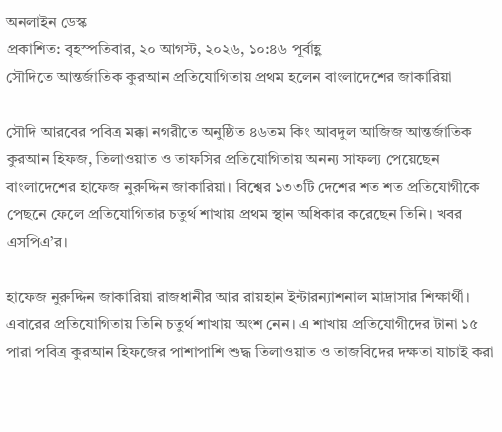অনলাইন ডেস্ক
প্রকাশিত: বৃহস্পতিবার, ২০ আগস্ট, ২০২৬, ১০:৪৬ পূর্বাহ্ণ
সৌদিতে আন্তর্জাতিক কুরআন প্রতিযোগিতায় প্রথম হলেন বাংলাদেশের জাকারিয়া

সৌদি আরবের পবিত্র মক্কা নগরীতে অনুষ্ঠিত ৪৬তম কিং আবদুল আজিজ আন্তর্জাতিক কুরআন হিফজ, তিলাওয়াত ও তাফসির প্রতিযোগিতায় অনন্য সাফল্য পেয়েছেন বাংলাদেশের হাফেজ নুরুদ্দিন জাকারিয়া। বিশ্বের ১৩৩টি দেশের শত শত প্রতিযোগীকে পেছনে ফেলে প্রতিযোগিতার চতুর্থ শাখায় প্রথম স্থান অধিকার করেছেন তিনি। খবর এসপিএ’র।

হাফেজ নুরুদ্দিন জাকারিয়া রাজধানীর আর রায়হান ইন্টারন্যাশনাল মাদ্রাসার শিক্ষার্থী। এবারের প্রতিযোগিতায় তিনি চতুর্থ শাখায় অংশ নেন। এ শাখায় প্রতিযোগীদের টানা ১৫ পারা পবিত্র কুরআন হিফজের পাশাপাশি শুদ্ধ তিলাওয়াত ও তাজবিদের দক্ষতা যাচাই করা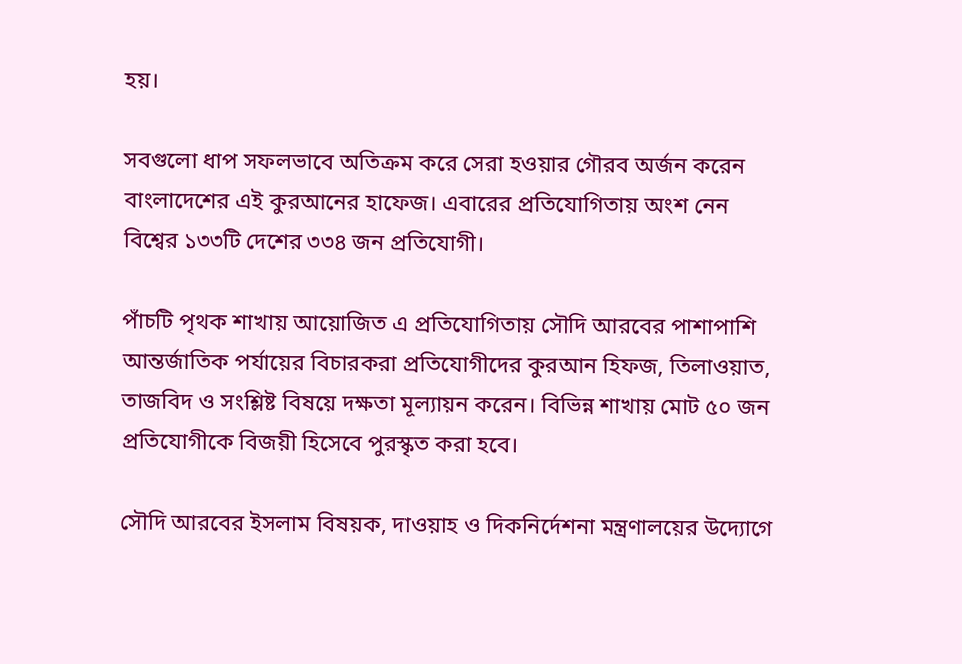হয়।

সবগুলো ধাপ সফলভাবে অতিক্রম করে সেরা হওয়ার গৌরব অর্জন করেন বাংলাদেশের এই কুরআনের হাফেজ। এবারের প্রতিযোগিতায় অংশ নেন বিশ্বের ১৩৩টি দেশের ৩৩৪ জন প্রতিযোগী।

পাঁচটি পৃথক শাখায় আয়োজিত এ প্রতিযোগিতায় সৌদি আরবের পাশাপাশি আন্তর্জাতিক পর্যায়ের বিচারকরা প্রতিযোগীদের কুরআন হিফজ, তিলাওয়াত, তাজবিদ ও সংশ্লিষ্ট বিষয়ে দক্ষতা মূল্যায়ন করেন। বিভিন্ন শাখায় মোট ৫০ জন প্রতিযোগীকে বিজয়ী হিসেবে পুরস্কৃত করা হবে।

সৌদি আরবের ইসলাম বিষয়ক, দাওয়াহ ও দিকনির্দেশনা মন্ত্রণালয়ের উদ্যোগে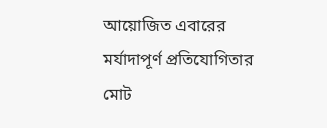আয়োজিত এবারের মর্যাদাপূর্ণ প্রতিযোগিতার মোট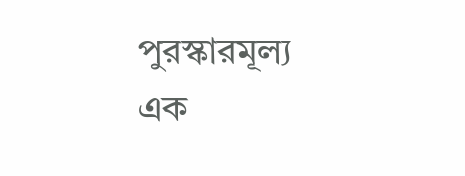পুরস্কারমূল্য এক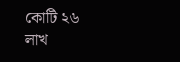কোটি ২৬ লাখ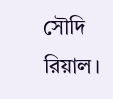সৌদি রিয়াল।